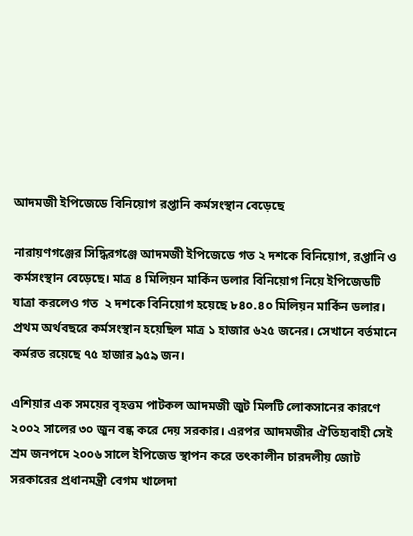আদমজী ইপিজেডে বিনিয়োগ রপ্তানি কর্মসংস্থান বেড়েছে

নারায়ণগঞ্জের সিদ্ধিরগঞ্জে আদমজী ইপিজেডে গত ২ দশকে বিনিয়োগ, রপ্তানি ও কর্মসংস্থান বেড়েছে। মাত্র ৪ মিলিয়ন মার্কিন ডলার বিনিয়োগ নিয়ে ইপিজেডটি যাত্রা করলেও গত  ২ দশকে বিনিয়োগ হয়েছে ৮৪০.৪০ মিলিয়ন মার্কিন ডলার। প্রথম অর্থবছরে কর্মসংস্থান হয়েছিল মাত্র ১ হাজার ৬২৫ জনের। সেখানে বর্তমানে কর্মরত রয়েছে ৭৫ হাজার ৯৫৯ জন।

এশিয়ার এক সময়ের বৃহত্তম পাটকল আদমজী জুট মিলটি লোকসানের কারণে ২০০২ সালের ৩০ জুন বন্ধ করে দেয় সরকার। এরপর আদমজীর ঐতিহ্যবাহী সেই শ্রম জনপদে ২০০৬ সালে ইপিজেড স্থাপন করে তৎকালীন চারদলীয় জোট সরকারের প্রধানমন্ত্রী বেগম খালেদা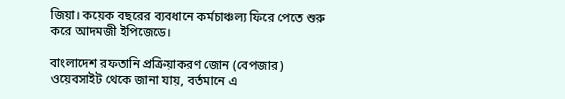জিয়া। কয়েক বছরের ব্যবধানে কর্মচাঞ্চল্য ফিরে পেতে শুরু করে আদমজী ইপিজেডে।

বাংলাদেশ রফতানি প্রক্রিয়াকরণ জোন (বেপজার) ওয়েবসাইট থেকে জানা যায়, বর্তমানে এ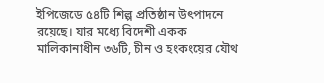ইপিজেডে ৫৪টি শিল্প প্রতিষ্ঠান উৎপাদনে রয়েছে। যার মধ্যে বিদেশী একক মালিকানাধীন ৩৬টি, চীন ও হংকংয়ের যৌথ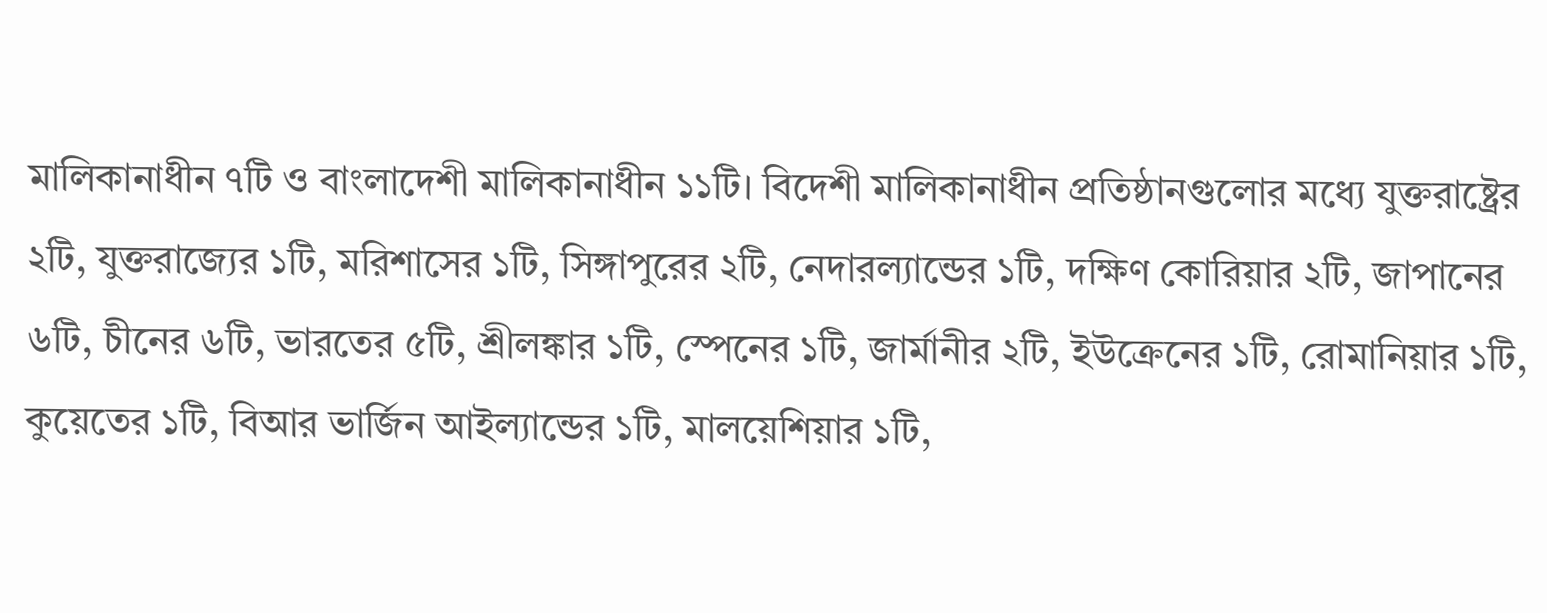মালিকানাধীন ৭টি ও বাংলাদেশী মালিকানাধীন ১১টি। বিদেশী মালিকানাধীন প্রতিষ্ঠানগুলোর মধ্যে যুক্তরাষ্ট্রের ২টি, যুক্তরাজ্যের ১টি, মরিশাসের ১টি, সিঙ্গাপুরের ২টি, নেদারল্যান্ডের ১টি, দক্ষিণ কোরিয়ার ২টি, জাপানের ৬টি, চীনের ৬টি, ভারতের ৫টি, শ্রীলঙ্কার ১টি, স্পেনের ১টি, জার্মানীর ২টি, ইউক্রেনের ১টি, রোমানিয়ার ১টি, কুয়েতের ১টি, বিআর ভার্জিন আইল্যান্ডের ১টি, মালয়েশিয়ার ১টি,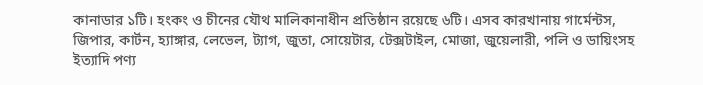কানাডার ১টি। হংকং ও চীনের যৌথ মালিকানাধীন প্রতিষ্ঠান রয়েছে ৬টি। এসব কারখানায় গার্মেন্টস, জিপার, কার্টন, হ্যাঙ্গার, লেভেল, ট্যাগ, জুতা, সোয়েটার, টেক্সটাইল, মোজা, জুয়েলারী, পলি ও ডায়িংসহ ইত্যাদি পণ্য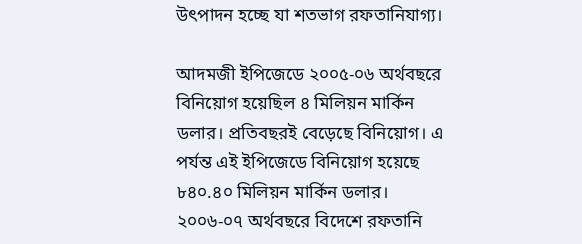উৎপাদন হচ্ছে যা শতভাগ রফতানিযাগ্য।

আদমজী ইপিজেডে ২০০৫-০৬ অর্থবছরে বিনিয়োগ হয়েছিল ৪ মিলিয়ন মার্কিন ডলার। প্রতিবছরই বেড়েছে বিনিয়োগ। এ পর্যন্ত এই ইপিজেডে বিনিয়োগ হয়েছে ৮৪০.৪০ মিলিয়ন মার্কিন ডলার। ২০০৬-০৭ অর্থবছরে বিদেশে রফতানি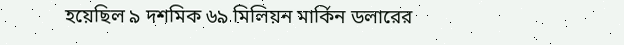হয়েছিল ৯ দশমিক ৬৯ মিলিয়ন মার্কিন ডলারের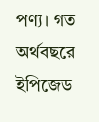পণ্য। গত অর্থবছরে ইপিজেড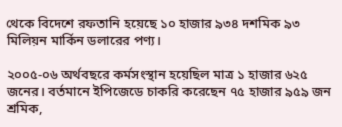থেকে বিদেশে রফতানি হয়েছে ১০ হাজার ৯৩৪ দশমিক ৯৩  মিলিয়ন মার্কিন ডলারের পণ্য।

২০০৫-০৬ অর্থবছরে কর্মসংস্থান হয়েছিল মাত্র ১ হাজার ৬২৫ জনের। বর্তমানে ইপিজেডে চাকরি করেছেন ৭৫ হাজার ৯৫৯ জন শ্রমিক,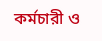কর্মচারী ও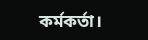কর্মকর্তা।